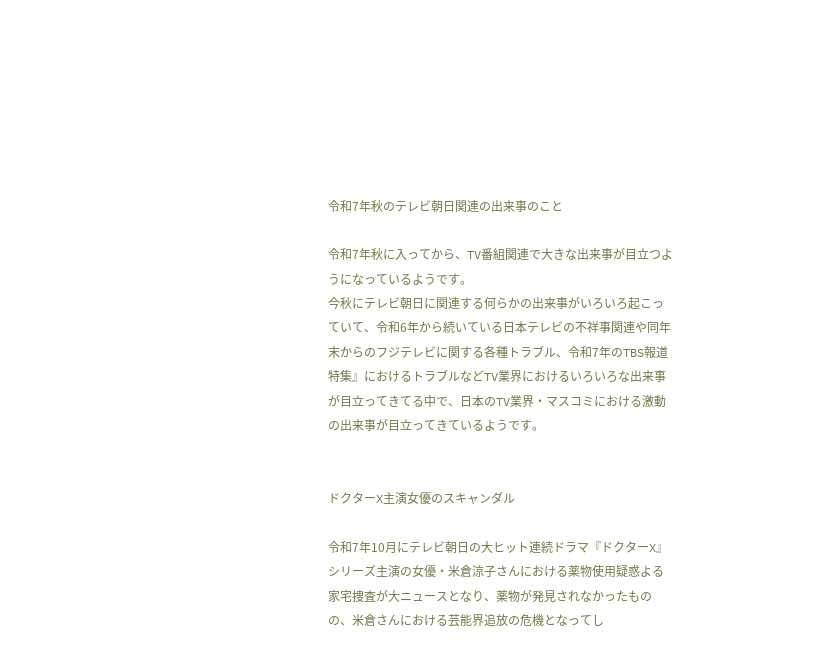令和7年秋のテレビ朝日関連の出来事のこと

令和7年秋に入ってから、TV番組関連で大きな出来事が目立つようになっているようです。
今秋にテレビ朝日に関連する何らかの出来事がいろいろ起こっていて、令和6年から続いている日本テレビの不祥事関連や同年末からのフジテレビに関する各種トラブル、令和7年のTBS報道特集』におけるトラブルなどTV業界におけるいろいろな出来事が目立ってきてる中で、日本のTV業界・マスコミにおける激動の出来事が目立ってきているようです。


ドクターX主演女優のスキャンダル

令和7年10月にテレビ朝日の大ヒット連続ドラマ『ドクターX』シリーズ主演の女優・米倉涼子さんにおける薬物使用疑惑よる家宅捜査が大ニュースとなり、薬物が発見されなかったものの、米倉さんにおける芸能界追放の危機となってし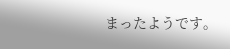まったようです。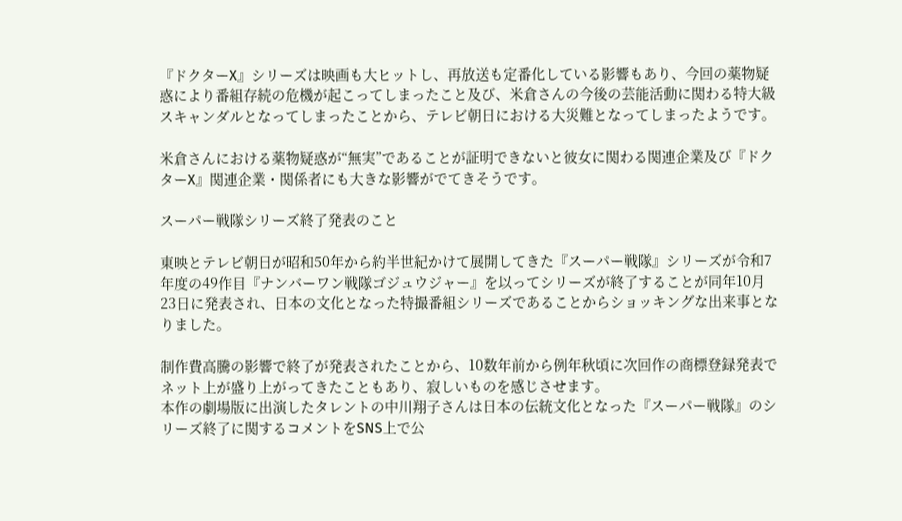『ドクターX』シリーズは映画も大ヒットし、再放送も定番化している影響もあり、今回の薬物疑惑により番組存続の危機が起こってしまったこと及び、米倉さんの今後の芸能活動に関わる特大級スキャンダルとなってしまったことから、テレビ朝日における大災難となってしまったようです。

米倉さんにおける薬物疑惑が“無実”であることが証明できないと彼女に関わる関連企業及び『ドクターX』関連企業・関係者にも大きな影響がでてきそうです。

スーパー戦隊シリーズ終了発表のこと

東映とテレビ朝日が昭和50年から約半世紀かけて展開してきた『スーパー戦隊』シリーズが令和7年度の49作目『ナンバーワン戦隊ゴジュウジャー』を以ってシリーズが終了することが同年10月23日に発表され、日本の文化となった特撮番組シリーズであることからショッキングな出来事となりました。

制作費高騰の影響で終了が発表されたことから、10数年前から例年秋頃に次回作の商標登録発表でネット上が盛り上がってきたこともあり、寂しいものを感じさせます。
本作の劇場版に出演したタレントの中川翔子さんは日本の伝統文化となった『スーパー戦隊』のシリーズ終了に関するコメントをSNS上で公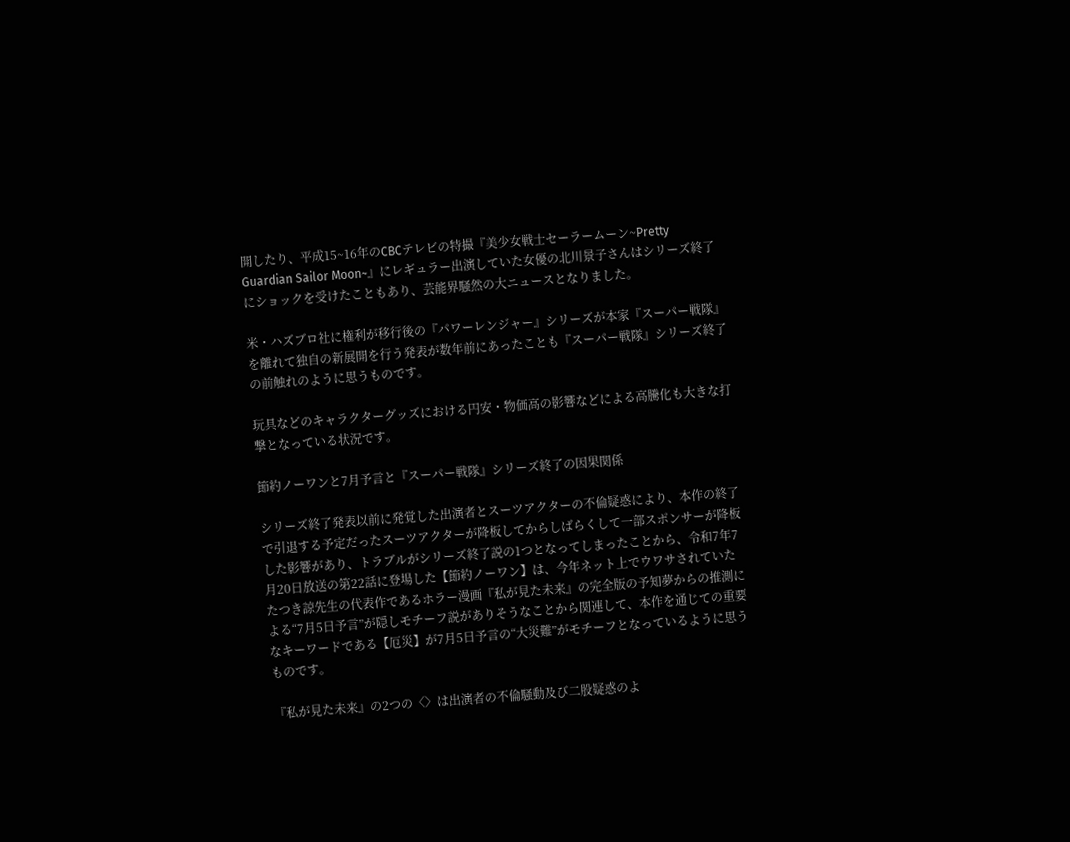開したり、平成15~16年のCBCテレビの特撮『美少女戦士セーラームーン~Pretty Guardian Sailor Moon~』にレギュラー出演していた女優の北川景子さんはシリーズ終了にショックを受けたこともあり、芸能界騒然の大ニュースとなりました。

米・ハズブロ社に権利が移行後の『パワーレンジャー』シリーズが本家『スーパー戦隊』を離れて独自の新展開を行う発表が数年前にあったことも『スーパー戦隊』シリーズ終了の前触れのように思うものです。

玩具などのキャラクターグッズにおける円安・物価高の影響などによる高騰化も大きな打撃となっている状況です。

節約ノーワンと7月予言と『スーパー戦隊』シリーズ終了の因果関係

シリーズ終了発表以前に発覚した出演者とスーツアクターの不倫疑惑により、本作の終了で引退する予定だったスーツアクターが降板してからしばらくして一部スポンサーが降板した影響があり、トラブルがシリーズ終了説の1つとなってしまったことから、令和7年7月20日放送の第22話に登場した【節約ノーワン】は、今年ネット上でウワサされていたたつき諒先生の代表作であるホラー漫画『私が見た未来』の完全版の予知夢からの推測による“7月5日予言”が隠しモチーフ説がありそうなことから関連して、本作を通じての重要なキーワードである【厄災】が7月5日予言の“大災難”がモチーフとなっているように思うものです。

『私が見た未来』の2つの〈〉は出演者の不倫騒動及び二股疑惑のよ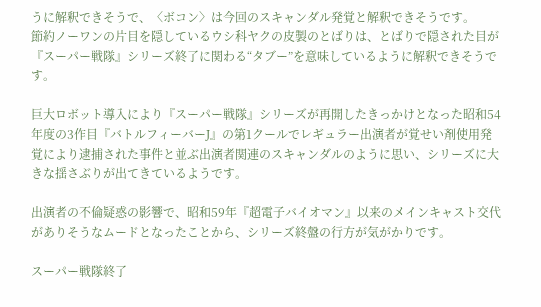うに解釈できそうで、〈ボコン〉は今回のスキャンダル発覚と解釈できそうです。
節約ノーワンの片目を隠しているウシ科ヤクの皮製のとばりは、とばりで隠された目が『スーパー戦隊』シリーズ終了に関わる“タブー”を意味しているように解釈できそうです。

巨大ロボット導入により『スーパー戦隊』シリーズが再開したきっかけとなった昭和54年度の3作目『バトルフィーバーJ』の第1クールでレギュラー出演者が覚せい剤使用発覚により逮捕された事件と並ぶ出演者関連のスキャンダルのように思い、シリーズに大きな揺さぶりが出てきているようです。

出演者の不倫疑惑の影響で、昭和59年『超電子バイオマン』以来のメインキャスト交代がありそうなムードとなったことから、シリーズ終盤の行方が気がかりです。

スーパー戦隊終了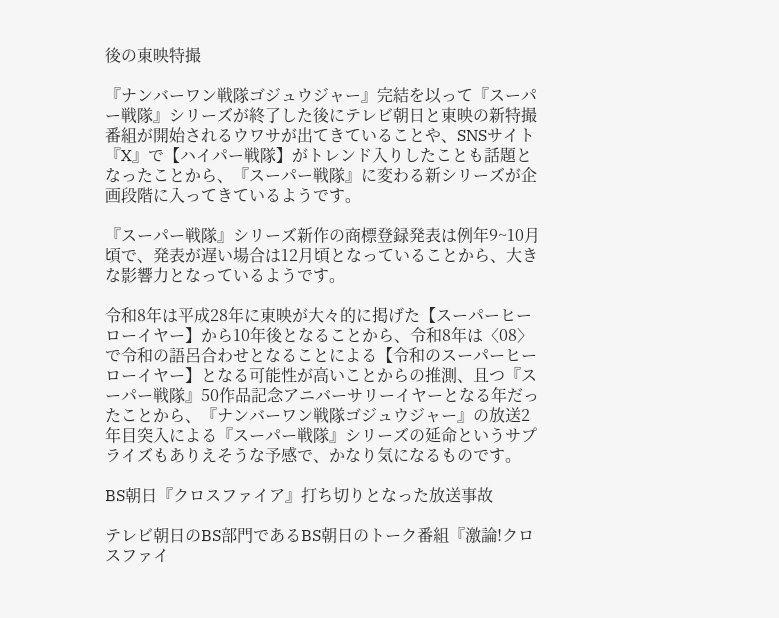後の東映特撮

『ナンバーワン戦隊ゴジュウジャー』完結を以って『スーパー戦隊』シリーズが終了した後にテレビ朝日と東映の新特撮番組が開始されるウワサが出てきていることや、SNSサイト『X』で【ハイパー戦隊】がトレンド入りしたことも話題となったことから、『スーパー戦隊』に変わる新シリーズが企画段階に入ってきているようです。

『スーパー戦隊』シリーズ新作の商標登録発表は例年9~10月頃で、発表が遅い場合は12月頃となっていることから、大きな影響力となっているようです。

令和8年は平成28年に東映が大々的に掲げた【スーパーヒーローイヤー】から10年後となることから、令和8年は〈08〉で令和の語呂合わせとなることによる【令和のスーパーヒーローイヤー】となる可能性が高いことからの推測、且つ『スーパー戦隊』50作品記念アニバーサリーイヤーとなる年だったことから、『ナンバーワン戦隊ゴジュウジャー』の放送2年目突入による『スーパー戦隊』シリーズの延命というサプライズもありえそうな予感で、かなり気になるものです。

BS朝日『クロスファイア』打ち切りとなった放送事故

テレビ朝日のBS部門であるBS朝日のトーク番組『激論!クロスファイ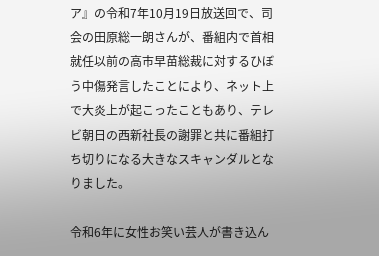ア』の令和7年10月19日放送回で、司会の田原総一朗さんが、番組内で首相就任以前の高市早苗総裁に対するひぼう中傷発言したことにより、ネット上で大炎上が起こったこともあり、テレビ朝日の西新社長の謝罪と共に番組打ち切りになる大きなスキャンダルとなりました。

令和6年に女性お笑い芸人が書き込ん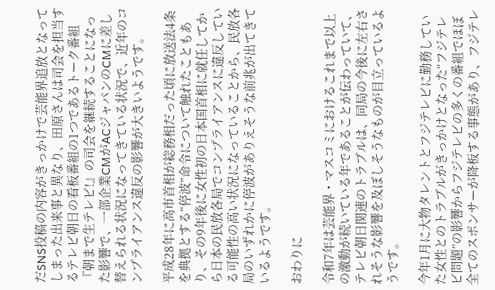だSNS投稿の内容がきっかけで芸能界追放となってしまった出来事と異なり、田原さんは司会を担当するテレビ朝日の看板番組の1つであるトーク番組『朝まで生テレビ!』の司会を継続することになった影響で、一部企業CMがACジャパンのCMに差し替えられる状況になってきている状況で、近年のコンプライアンス違反の影響が大きいようです。

平成28年に高市首相が総務相だった頃に放送法4条を典拠とする“停波”命令について触れたこともあり、その9年後に女性初の日本国首相に就任してから日本の民放各局でコンプライアンスに違反している可能性の高い状況になっていることから、民放各局のいずれかに停波がありえそうな前兆が出てきているようです。

おわりに

令和7年は芸能界・マスコミにおけるこれまで以上の激動が続いている年であることが伝わっていて、テレビ朝日関連のトラブルは、同局の今後に左右されそうな影響を及ぼしそうなものが目立っているようです。

今年1月に大物タレントとフジテレビに勤務していた女性とのトラブルがきっかけとなった“フジテレビ問題”の影響からフジテレビの多くの番組でほぼ全てのスポンサーが降板する事態があり、フジテレ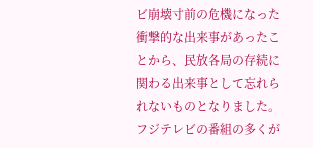ビ崩壊寸前の危機になった衝撃的な出来事があったことから、民放各局の存続に関わる出来事として忘れられないものとなりました。
フジテレビの番組の多くが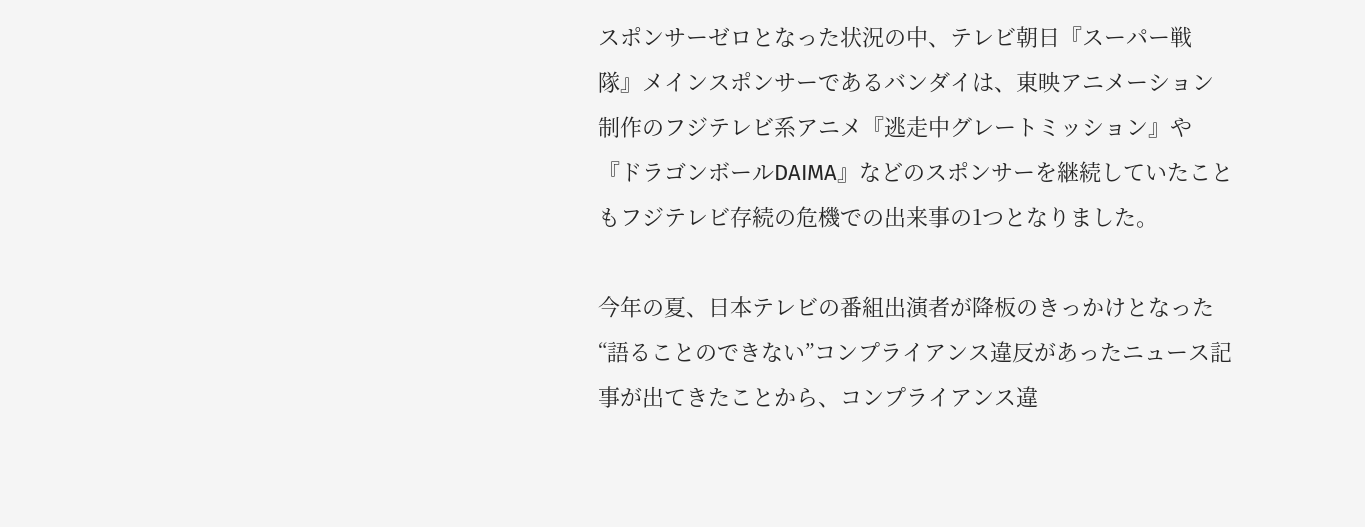スポンサーゼロとなった状況の中、テレビ朝日『スーパー戦隊』メインスポンサーであるバンダイは、東映アニメーション制作のフジテレビ系アニメ『逃走中グレートミッション』や『ドラゴンボールDAIMA』などのスポンサーを継続していたこともフジテレビ存続の危機での出来事の1つとなりました。

今年の夏、日本テレビの番組出演者が降板のきっかけとなった“語ることのできない”コンプライアンス違反があったニュース記事が出てきたことから、コンプライアンス違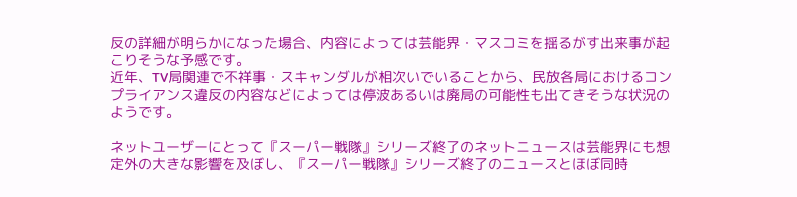反の詳細が明らかになった場合、内容によっては芸能界・マスコミを揺るがす出来事が起こりそうな予感です。
近年、TV局関連で不祥事・スキャンダルが相次いでいることから、民放各局におけるコンプライアンス違反の内容などによっては停波あるいは廃局の可能性も出てきそうな状況のようです。

ネットユーザーにとって『スーパー戦隊』シリーズ終了のネットニュースは芸能界にも想定外の大きな影響を及ぼし、『スーパー戦隊』シリーズ終了のニュースとほぼ同時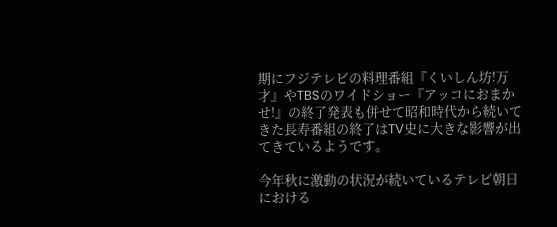期にフジテレビの料理番組『くいしん坊!万才』やTBSのワイドショー『アッコにおまかせ!』の終了発表も併せて昭和時代から続いてきた長寿番組の終了はTV史に大きな影響が出てきているようです。

今年秋に激動の状況が続いているテレビ朝日における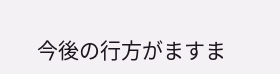今後の行方がますま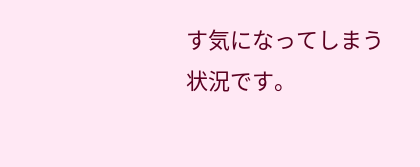す気になってしまう状況です。